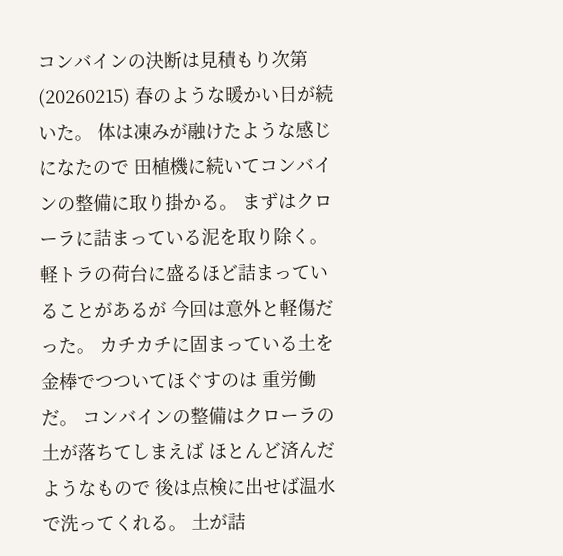コンバインの決断は見積もり次第
(20260215) 春のような暖かい日が続いた。 体は凍みが融けたような感じになたので 田植機に続いてコンバインの整備に取り掛かる。 まずはクローラに詰まっている泥を取り除く。 軽トラの荷台に盛るほど詰まっていることがあるが 今回は意外と軽傷だった。 カチカチに固まっている土を金棒でつついてほぐすのは 重労働だ。 コンバインの整備はクローラの土が落ちてしまえば ほとんど済んだようなもので 後は点検に出せば温水で洗ってくれる。 土が詰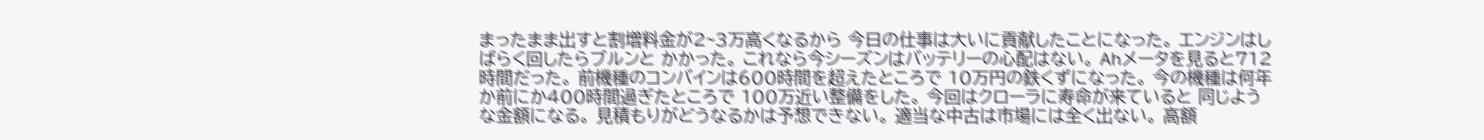まったまま出すと割増料金が2~3万高くなるから 今日の仕事は大いに貢献したことになった。 エンジンはしばらく回したらブルンと かかった。 これなら今シーズンはバッテリーの心配はない。 Ahメータを見ると712時間だった。 前機種のコンバインは600時間を超えたところで 10万円の鉄くずになった。 今の機種は何年か前にか400時間過ぎたところで 100万近い整備をした。 今回はクローラに寿命が来ていると 同じような金額になる。 見積もりがどうなるかは予想できない。 適当な中古は市場には全く出ない。 高額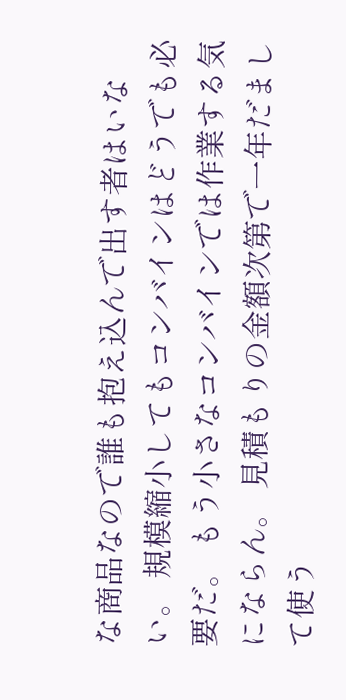な商品なので誰も抱え込んで出す者はいない。 規模縮小してもコンバインはどうでも必要だ。 もう小さなコンバインでは作業する気にならん。 見積もりの金額次第で一年だまして使う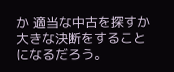か 適当な中古を探すか大きな決断をすることになるだろう。